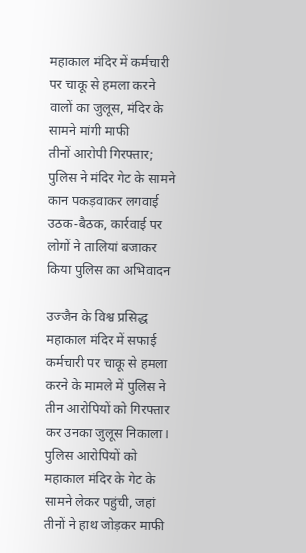महाकाल मंदिर में कर्मचारी पर चाकू से हमला करने वालों का जुलूस, मंदिर के सामने मांगी माफी
तीनों आरोपी गिरफ्तार; पुलिस ने मंदिर गेट के सामने कान पकड़वाकर लगवाई उठक-बैठक, कार्रवाई पर लोगों ने तालियां बजाकर किया पुलिस का अभिवादन

उज्जैन के विश्व प्रसिद्ध महाकाल मंदिर में सफाई कर्मचारी पर चाकू से हमला करने के मामले में पुलिस ने तीन आरोपियों को गिरफ्तार कर उनका जुलूस निकाला। पुलिस आरोपियों को महाकाल मंदिर के गेट के सामने लेकर पहुंची, जहां तीनों ने हाथ जोड़कर माफी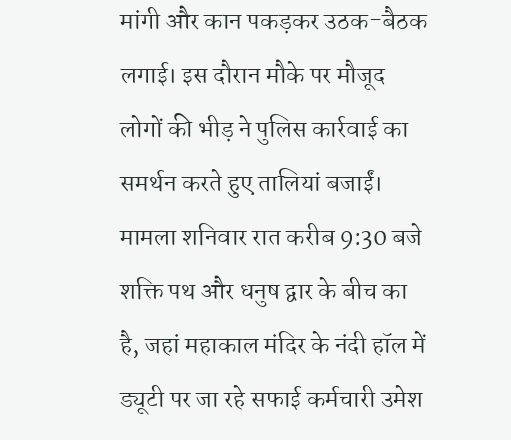मांगी और कान पकड़कर उठक-बैठक लगाई। इस दौरान मौके पर मौजूद लोगों की भीड़ ने पुलिस कार्रवाई का समर्थन करते हुए तालियां बजाईं। मामला शनिवार रात करीब 9:30 बजे शक्ति पथ और धनुष द्वार के बीच का है, जहां महाकाल मंदिर के नंदी हॉल में ड्यूटी पर जा रहे सफाई कर्मचारी उमेश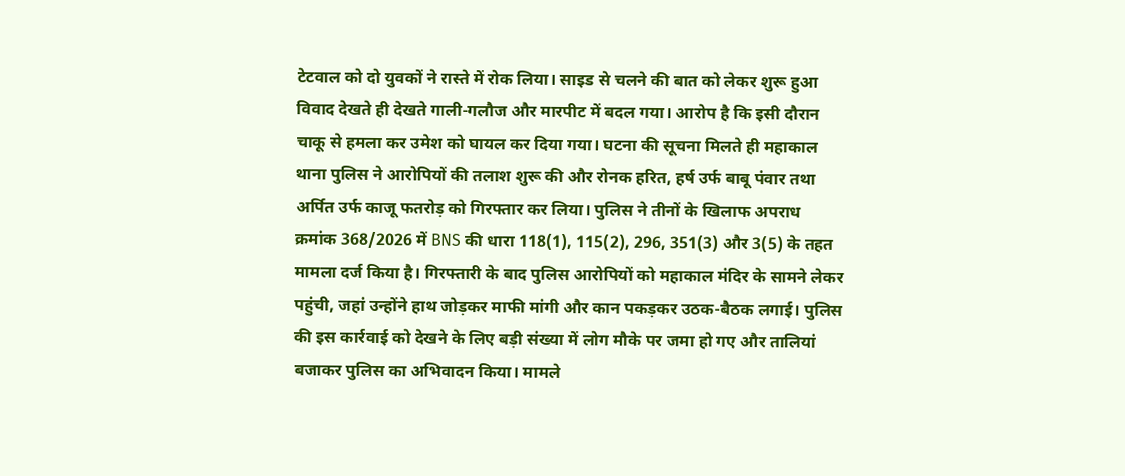टेटवाल को दो युवकों ने रास्ते में रोक लिया। साइड से चलने की बात को लेकर शुरू हुआ विवाद देखते ही देखते गाली-गलौज और मारपीट में बदल गया। आरोप है कि इसी दौरान चाकू से हमला कर उमेश को घायल कर दिया गया। घटना की सूचना मिलते ही महाकाल थाना पुलिस ने आरोपियों की तलाश शुरू की और रोनक हरित, हर्ष उर्फ बाबू पंवार तथा अर्पित उर्फ काजू फतरोड़ को गिरफ्तार कर लिया। पुलिस ने तीनों के खिलाफ अपराध क्रमांक 368/2026 में BNS की धारा 118(1), 115(2), 296, 351(3) और 3(5) के तहत मामला दर्ज किया है। गिरफ्तारी के बाद पुलिस आरोपियों को महाकाल मंदिर के सामने लेकर पहुंची, जहां उन्होंने हाथ जोड़कर माफी मांगी और कान पकड़कर उठक-बैठक लगाई। पुलिस की इस कार्रवाई को देखने के लिए बड़ी संख्या में लोग मौके पर जमा हो गए और तालियां बजाकर पुलिस का अभिवादन किया। मामले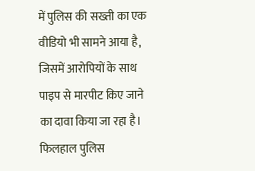में पुलिस की सख्ती का एक वीडियो भी सामने आया है, जिसमें आरोपियों के साथ पाइप से मारपीट किए जाने का दावा किया जा रहा है। फिलहाल पुलिस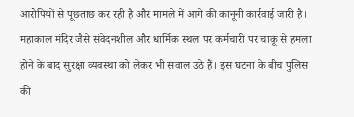आरोपियों से पूछताछ कर रही है और मामले में आगे की कानूनी कार्रवाई जारी है। महाकाल मंदिर जैसे संवेदनशील और धार्मिक स्थल पर कर्मचारी पर चाकू से हमला होने के बाद सुरक्षा व्यवस्था को लेकर भी सवाल उठे हैं। इस घटना के बीच पुलिस की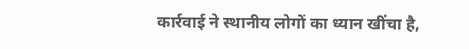कार्रवाई ने स्थानीय लोगों का ध्यान खींचा है,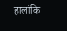हालांकि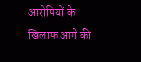आरोपियों के खिलाफ आगे की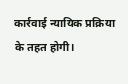कार्रवाई न्यायिक प्रक्रिया के तहत होगी।